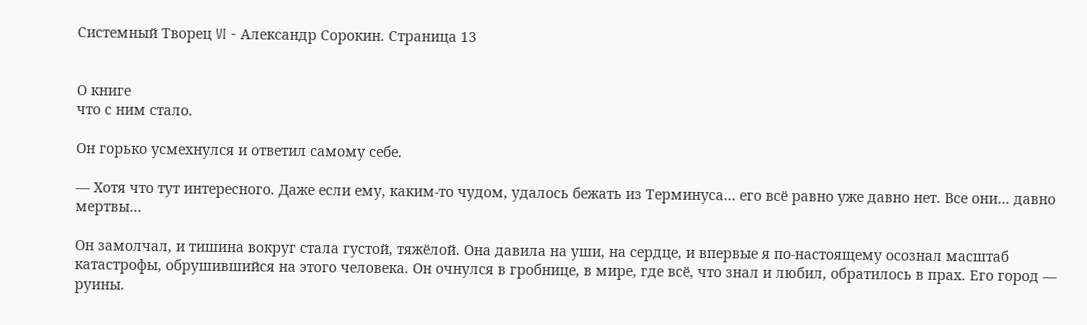Системный Творец VI - Александр Сорокин. Страница 13


О книге
что с ним стало.

Он горько усмехнулся и ответил самому себе.

— Хотя что тут интересного. Даже если ему, каким-то чудом, удалось бежать из Терминуса… его всё равно уже давно нет. Все они… давно мертвы…

Он замолчал, и тишина вокруг стала густой, тяжёлой. Она давила на уши, на сердце, и впервые я по-настоящему осознал масштаб катастрофы, обрушившийся на этого человека. Он очнулся в гробнице, в мире, где всё, что знал и любил, обратилось в прах. Его город — руины.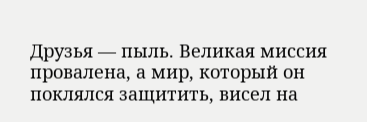Друзья — пыль. Великая миссия провалена, а мир, который он поклялся защитить, висел на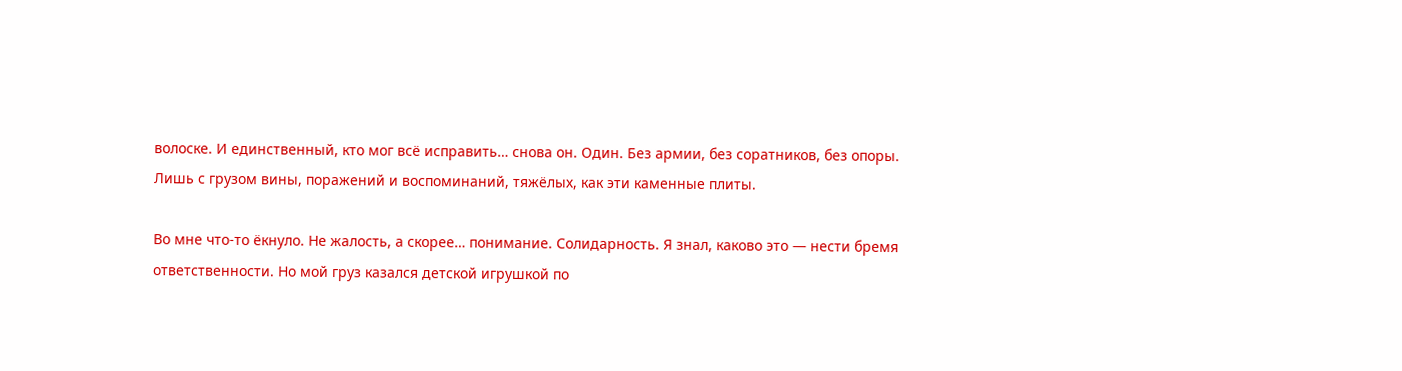волоске. И единственный, кто мог всё исправить… снова он. Один. Без армии, без соратников, без опоры. Лишь с грузом вины, поражений и воспоминаний, тяжёлых, как эти каменные плиты.

Во мне что-то ёкнуло. Не жалость, а скорее… понимание. Солидарность. Я знал, каково это — нести бремя ответственности. Но мой груз казался детской игрушкой по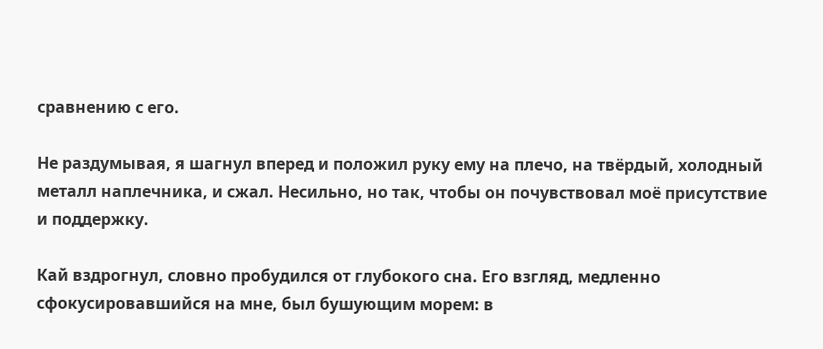сравнению с его.

Не раздумывая, я шагнул вперед и положил руку ему на плечо, на твёрдый, холодный металл наплечника, и сжал. Несильно, но так, чтобы он почувствовал моё присутствие и поддержку.

Кай вздрогнул, словно пробудился от глубокого сна. Его взгляд, медленно сфокусировавшийся на мне, был бушующим морем: в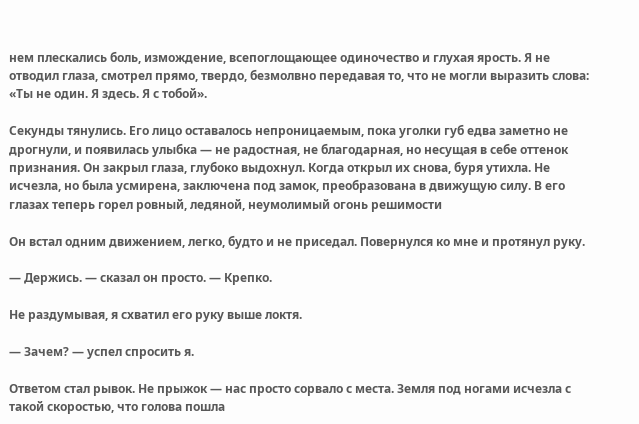нем плескались боль, измождение, всепоглощающее одиночество и глухая ярость. Я не отводил глаза, смотрел прямо, твердо, безмолвно передавая то, что не могли выразить слова: «Ты не один. Я здесь. Я с тобой».

Секунды тянулись. Его лицо оставалось непроницаемым, пока уголки губ едва заметно не дрогнули, и появилась улыбка — не радостная, не благодарная, но несущая в себе оттенок признания. Он закрыл глаза, глубоко выдохнул. Когда открыл их снова, буря утихла. Не исчезла, но была усмирена, заключена под замок, преобразована в движущую силу. В его глазах теперь горел ровный, ледяной, неумолимый огонь решимости

Он встал одним движением, легко, будто и не приседал. Повернулся ко мне и протянул руку.

— Держись. — сказал он просто. — Крепко.

Не раздумывая, я схватил его руку выше локтя.

— Зачем? — успел спросить я.

Ответом стал рывок. Не прыжок — нас просто сорвало с места. Земля под ногами исчезла с такой скоростью, что голова пошла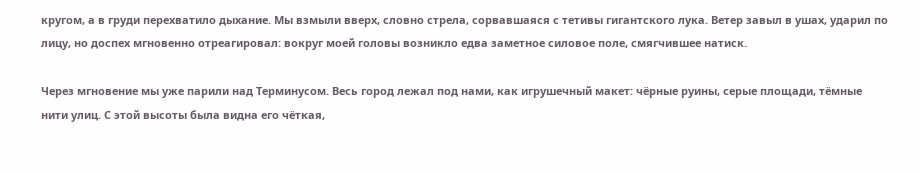кругом, а в груди перехватило дыхание. Мы взмыли вверх, словно стрела, сорвавшаяся с тетивы гигантского лука. Ветер завыл в ушах, ударил по лицу, но доспех мгновенно отреагировал: вокруг моей головы возникло едва заметное силовое поле, смягчившее натиск.

Через мгновение мы уже парили над Терминусом. Весь город лежал под нами, как игрушечный макет: чёрные руины, серые площади, тёмные нити улиц. С этой высоты была видна его чёткая,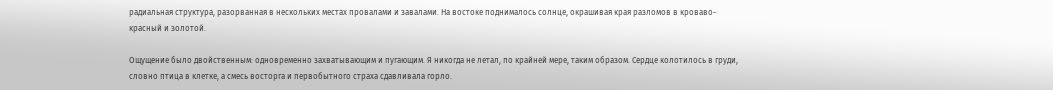радиальная структура, разорванная в нескольких местах провалами и завалами. На востоке поднималось солнце, окрашивая края разломов в кроваво-красный и золотой.

Ощущение было двойственным: одновременно захватывающим и пугающим. Я никогда не летал, по крайней мере, таким образом. Сердце колотилось в груди, словно птица в клетке, а смесь восторга и первобытного страха сдавливала горло.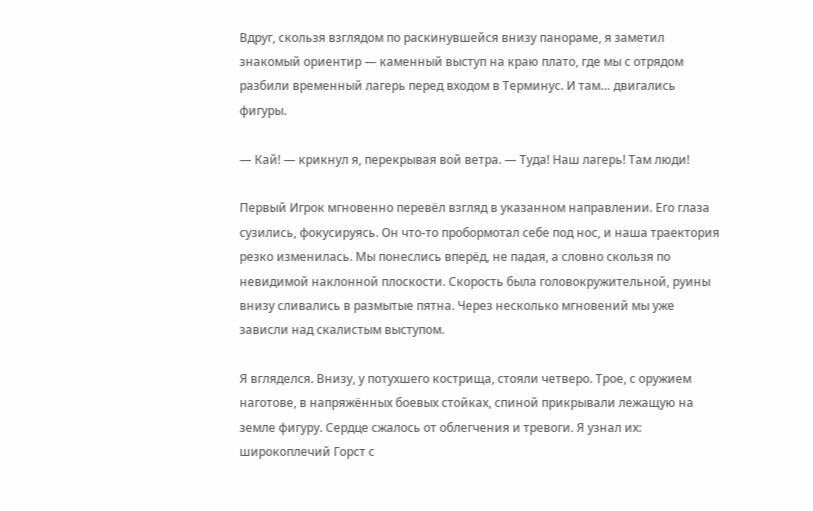Вдруг, скользя взглядом по раскинувшейся внизу панораме, я заметил знакомый ориентир — каменный выступ на краю плато, где мы с отрядом разбили временный лагерь перед входом в Терминус. И там… двигались фигуры.

— Кай! — крикнул я, перекрывая вой ветра. — Туда! Наш лагерь! Там люди!

Первый Игрок мгновенно перевёл взгляд в указанном направлении. Его глаза сузились, фокусируясь. Он что-то пробормотал себе под нос, и наша траектория резко изменилась. Мы понеслись вперёд, не падая, а словно скользя по невидимой наклонной плоскости. Скорость была головокружительной, руины внизу сливались в размытые пятна. Через несколько мгновений мы уже зависли над скалистым выступом.

Я вгляделся. Внизу, у потухшего кострища, стояли четверо. Трое, с оружием наготове, в напряжённых боевых стойках, спиной прикрывали лежащую на земле фигуру. Сердце сжалось от облегчения и тревоги. Я узнал их: широкоплечий Горст с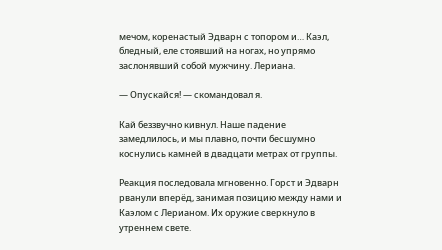мечом, коренастый Эдварн с топором и… Каэл, бледный, еле стоявший на ногах, но упрямо заслонявший собой мужчину. Лериана.

— Опускайся! — скомандовал я.

Кай беззвучно кивнул. Наше падение замедлилось, и мы плавно, почти бесшумно коснулись камней в двадцати метрах от группы.

Реакция последовала мгновенно. Горст и Эдварн рванули вперёд, занимая позицию между нами и Каэлом с Лерианом. Их оружие сверкнуло в утреннем свете.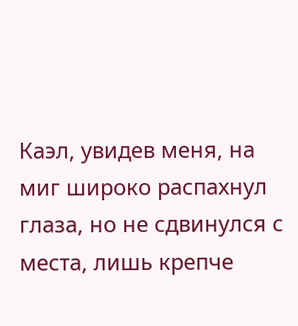Каэл, увидев меня, на миг широко распахнул глаза, но не сдвинулся с места, лишь крепче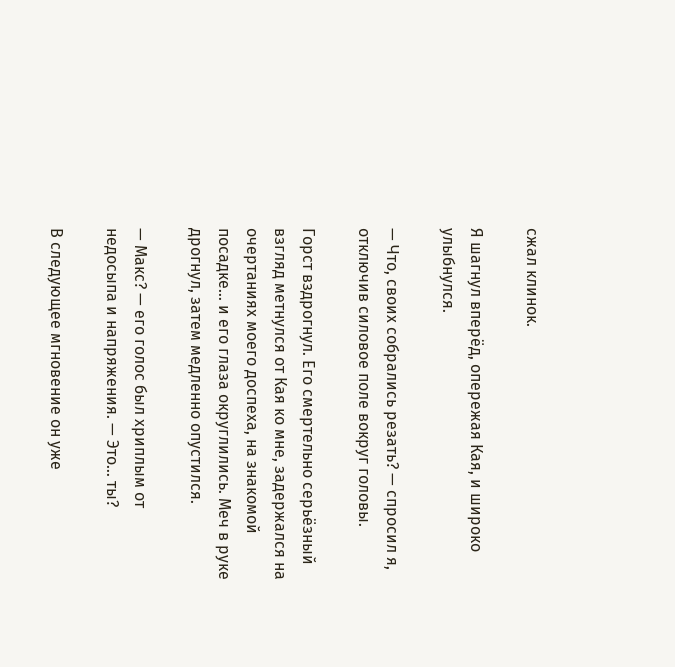сжал клинок.

Я шагнул вперёд, опережая Кая, и широко улыбнулся.

— Что, своих собрались резать? — спросил я, отключив силовое поле вокруг головы.

Горст вздрогнул. Его смертельно серьёзный взгляд метнулся от Кая ко мне, задержался на очертаниях моего доспеха, на знакомой посадке… и его глаза округлились. Меч в руке дрогнул, затем медленно опустился.

— Макс? — его голос был хриплым от недосыпа и напряжения. — Это… ты?

В следующее мгновение он уже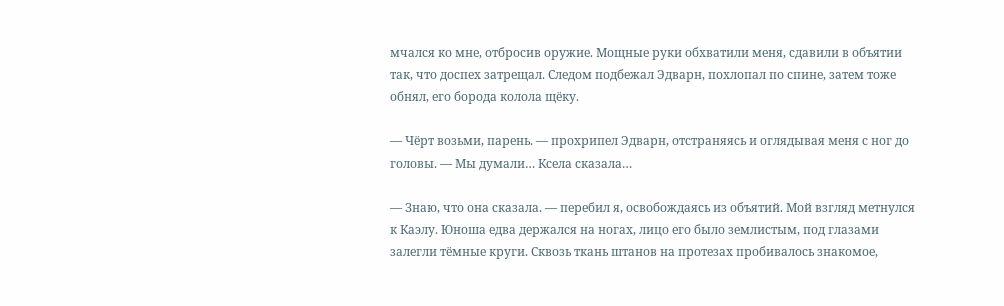мчался ко мне, отбросив оружие. Мощные руки обхватили меня, сдавили в объятии так, что доспех затрещал. Следом подбежал Эдварн, похлопал по спине, затем тоже обнял, его борода колола щёку.

— Чёрт возьми, парень. — прохрипел Эдварн, отстраняясь и оглядывая меня с ног до головы. — Мы думали… Ксела сказала…

— Знаю, что она сказала. — перебил я, освобождаясь из объятий. Мой взгляд метнулся к Каэлу. Юноша едва держался на ногах, лицо его было землистым, под глазами залегли тёмные круги. Сквозь ткань штанов на протезах пробивалось знакомое,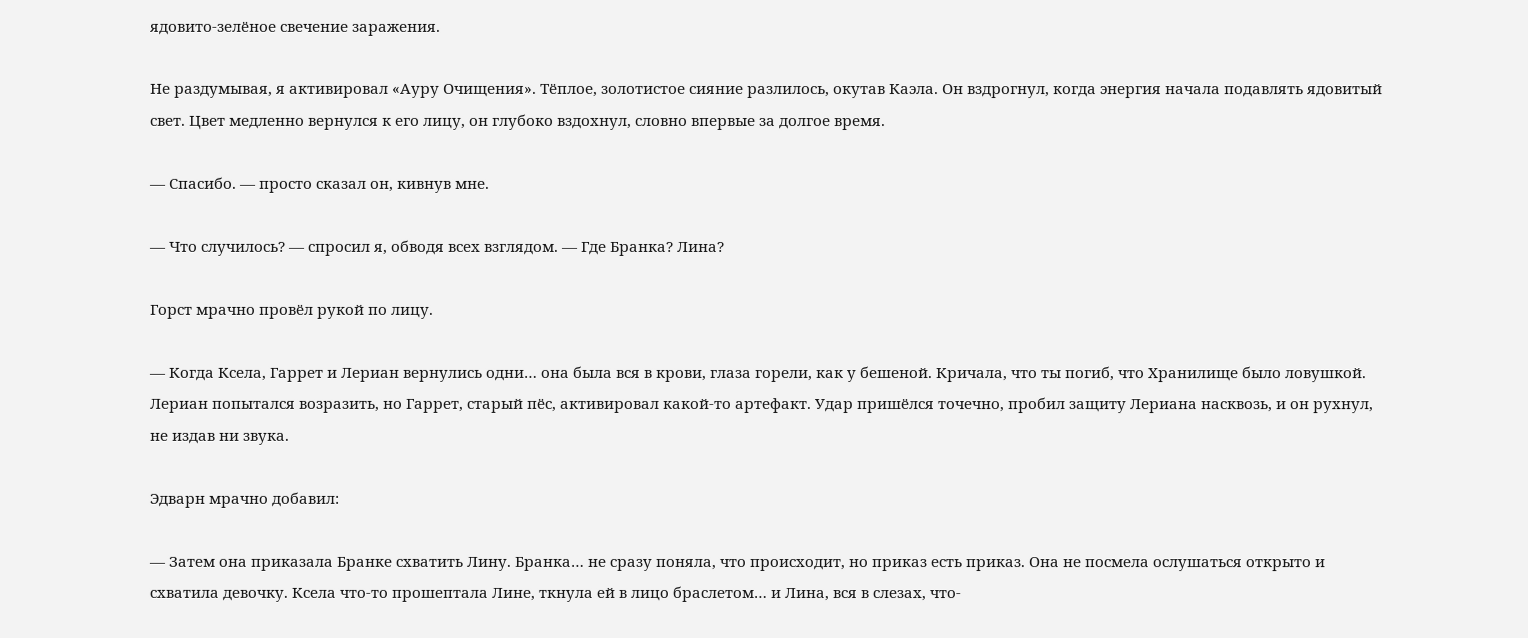ядовито-зелёное свечение заражения.

Не раздумывая, я активировал «Ауру Очищения». Тёплое, золотистое сияние разлилось, окутав Каэла. Он вздрогнул, когда энергия начала подавлять ядовитый свет. Цвет медленно вернулся к его лицу, он глубоко вздохнул, словно впервые за долгое время.

— Спасибо. — просто сказал он, кивнув мне.

— Что случилось? — спросил я, обводя всех взглядом. — Где Бранка? Лина?

Горст мрачно провёл рукой по лицу.

— Когда Ксела, Гаррет и Лериан вернулись одни… она была вся в крови, глаза горели, как у бешеной. Кричала, что ты погиб, что Хранилище было ловушкой. Лериан попытался возразить, но Гаррет, старый пёс, активировал какой-то артефакт. Удар пришёлся точечно, пробил защиту Лериана насквозь, и он рухнул, не издав ни звука.

Эдварн мрачно добавил:

— Затем она приказала Бранке схватить Лину. Бранка… не сразу поняла, что происходит, но приказ есть приказ. Она не посмела ослушаться открыто и схватила девочку. Ксела что-то прошептала Лине, ткнула ей в лицо браслетом… и Лина, вся в слезах, что-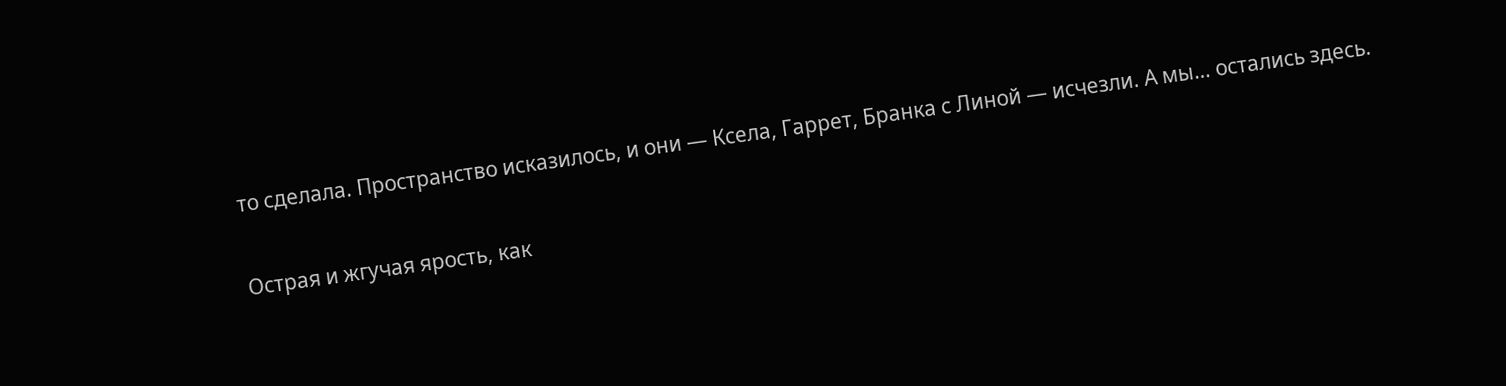то сделала. Пространство исказилось, и они — Ксела, Гаррет, Бранка с Линой — исчезли. А мы… остались здесь.

Острая и жгучая ярость, как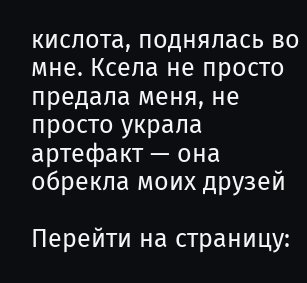кислота, поднялась во мне. Ксела не просто предала меня, не просто украла артефакт — она обрекла моих друзей

Перейти на страницу: